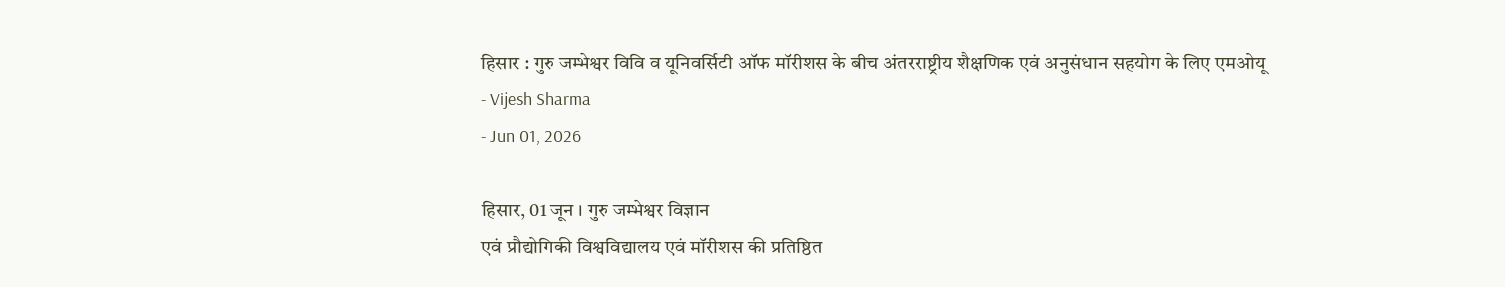हिसार : गुरु जम्भेश्वर विवि व यूनिवर्सिटी ऑफ मॉरीशस के बीच अंतरराष्ट्रीय शैक्षणिक एवं अनुसंधान सहयोग के लिए एमओयू
- Vijesh Sharma
- Jun 01, 2026

हिसार, 01 जून । गुरु जम्भेश्वर विज्ञान
एवं प्रौद्योगिकी विश्वविद्यालय एवं मॉरीशस की प्रतिष्ठित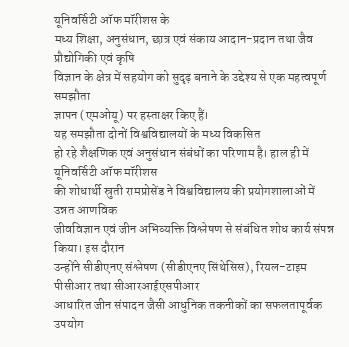यूनिवर्सिटी ऑफ मॉरीशस के
मध्य शिक्षा, अनुसंधान, छात्र एवं संकाय आदान-प्रदान तथा जैव प्रौद्योगिकी एवं कृषि
विज्ञान के क्षेत्र में सहयोग को सुदृढ़ बनाने के उद्देश्य से एक महत्वपूर्ण समझौता
ज्ञापन (एमओयू) पर हस्ताक्षर किए हैं।
यह समझौता दोनों विश्वविद्यालयों के मध्य विकसित
हो रहे शैक्षणिक एवं अनुसंधान संबंधों का परिणाम है। हाल ही में यूनिवर्सिटी ऑफ मॉरीशस
की शोधार्थी स्रुती रामप्रोसेंड ने विश्वविद्यालय की प्रयोगशालाओं में उन्नत आणविक
जीवविज्ञान एवं जीन अभिव्यक्ति विश्लेषण से संबंधित शोध कार्य संपन्न किया। इस दौरान
उन्होंने सीडीएनए संश्लेषण (सीडीएनए सिंथेसिस), रियल-टाइम पीसीआर तथा सीआरआईएसपीआर
आधारित जीन संपादन जैसी आधुनिक तकनीकों का सफलतापूर्वक उपयोग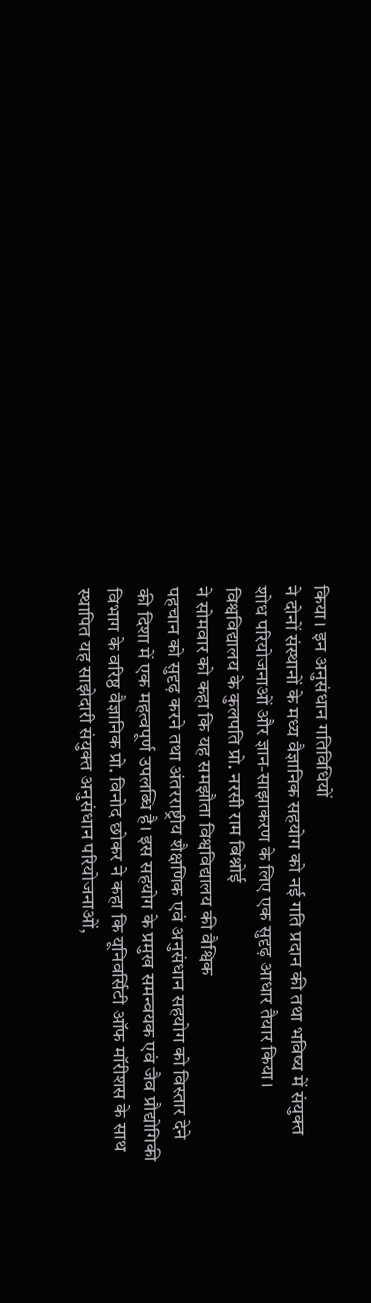किया। इन अनुसंधान गतिविधियों
ने दोनों संस्थानों के मध्य वैज्ञानिक सहयोग को नई गति प्रदान की तथा भविष्य में संयुक्त
शोध परियोजनाओं और ज्ञान-साझाकरण के लिए एक सुदृढ़ आधार तैयार किया।
विश्वविद्यालय के कुलपति प्रो. नरसी राम बिश्नोई
ने सोमवार को कहा कि यह समझौता विश्वविद्यालय की वैश्विक
पहचान को सुदृढ़ करने तथा अंतरराष्ट्रीय शैक्षणिक एवं अनुसंधान सहयोग को विस्तार देने
की दिशा में एक महत्वपूर्ण उपलब्धि है। इस सहयोग के प्रमुख समन्वयक एवं जैव प्रौद्योगिकी
विभाग के वरिष्ठ वैज्ञानिक प्रो. विनोद छोकर ने कहा कि यूनिवर्सिटी ऑफ मॉरीशस के साथ
स्थापित यह साझेदारी संयुक्त अनुसंधान परियोजनाओं,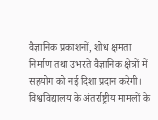वैज्ञानिक प्रकाशनों, शोध क्षमता
निर्माण तथा उभरते वैज्ञानिक क्षेत्रों में सहयोग को नई दिशा प्रदान करेगी।
विश्वविद्यालय के अंतर्राष्ट्रीय मामलों के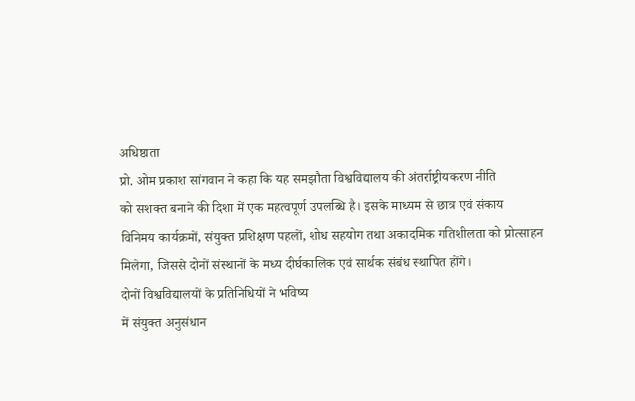अधिष्ठाता
प्रो. ओम प्रकाश सांगवान ने कहा कि यह समझौता विश्वविद्यालय की अंतर्राष्ट्रीयकरण नीति
को सशक्त बनाने की दिशा में एक महत्वपूर्ण उपलब्धि है। इसके माध्यम से छात्र एवं संकाय
विनिमय कार्यक्रमों, संयुक्त प्रशिक्षण पहलों, शोध सहयोग तथा अकादमिक गतिशीलता को प्रोत्साहन
मिलेगा, जिससे दोनों संस्थानों के मध्य दीर्घकालिक एवं सार्थक संबंध स्थापित होंगे।
दोनों विश्वविद्यालयों के प्रतिनिधियों ने भविष्य
में संयुक्त अनुसंधान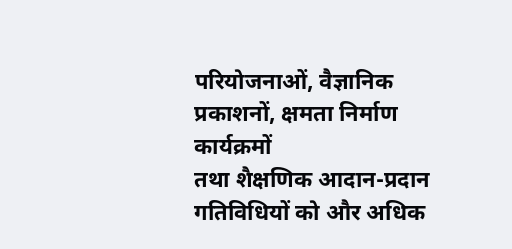परियोजनाओं, वैज्ञानिक प्रकाशनों, क्षमता निर्माण कार्यक्रमों
तथा शैक्षणिक आदान-प्रदान गतिविधियों को और अधिक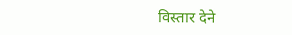विस्तार देने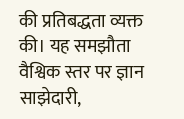की प्रतिबद्धता व्यक्त
की। यह समझौता वैश्विक स्तर पर ज्ञान साझेदारी,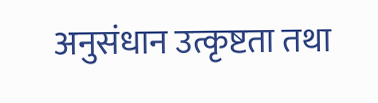अनुसंधान उत्कृष्टता तथा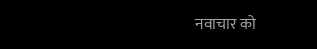नवाचार को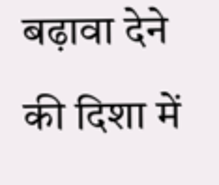बढ़ावा देने की दिशा में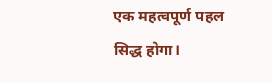एक महत्वपूर्ण पहल सिद्ध होगा।